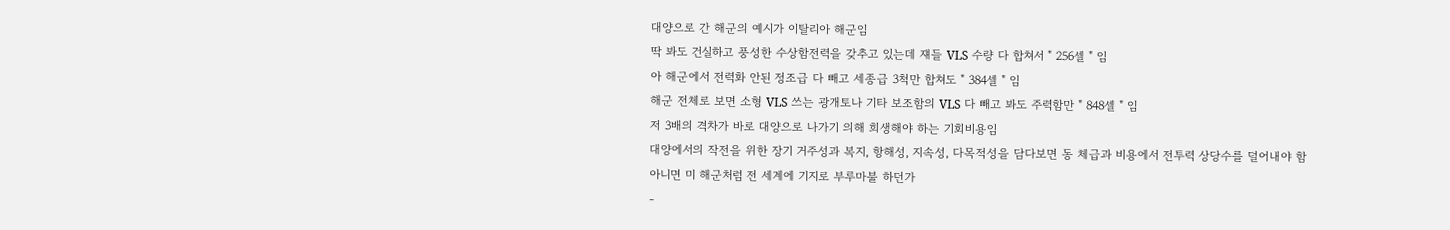대양으로 간 해군의 예시가 이탈리아 해군임
딱 봐도 건실하고 풍성한 수상함전력을 갖추고 있는데 쟤들 VLS 수량 다 합쳐서 " 256셀 " 임
아 해군에서 전력화 안된 정조급 다 빼고 세종급 3척만 합쳐도 " 384셀 " 임
해군 전체로 보면 소형 VLS 쓰는 광개토나 기타 보조함의 VLS 다 빼고 봐도 주력함만 " 848셀 " 임
저 3배의 격차가 바로 대양으로 나가기 의해 희생해야 하는 기회비용임
대양에서의 작전을 위한 장기 거주성과 복지, 항해성, 지속성, 다목적성을 담다보면 동 체급과 비용에서 전투력 상당수를 덜어내야 함
아니면 미 해군처럼 전 세계에 기지로 부루마불 하던가
-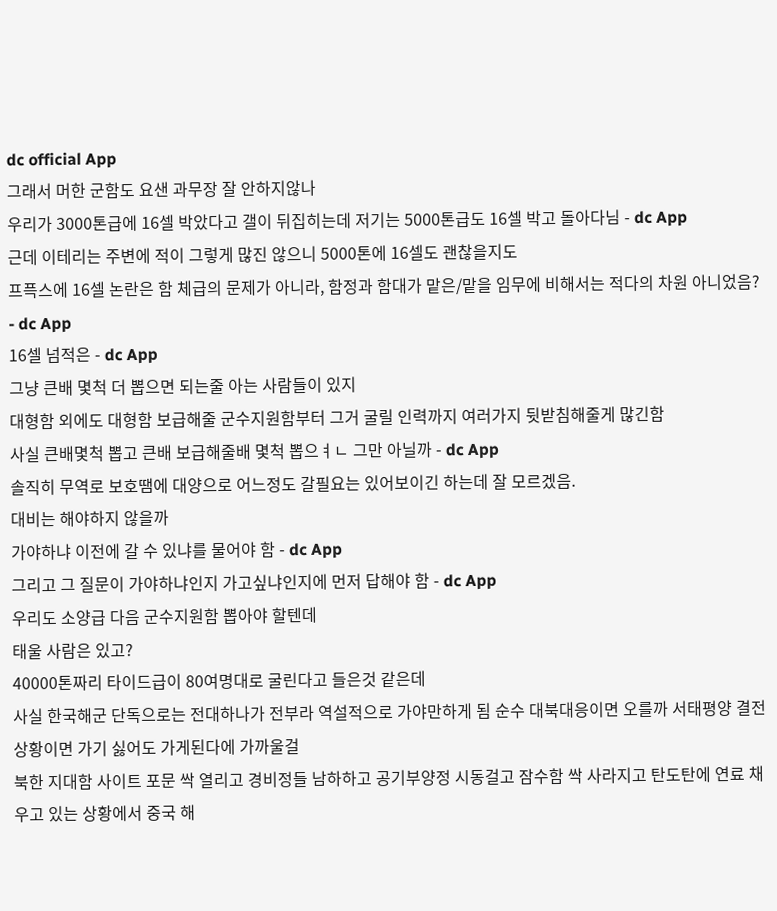dc official App
그래서 머한 군함도 요샌 과무장 잘 안하지않나
우리가 3000톤급에 16셀 박았다고 갤이 뒤집히는데 저기는 5000톤급도 16셀 박고 돌아다님 - dc App
근데 이테리는 주변에 적이 그렇게 많진 않으니 5000톤에 16셀도 괜찮을지도
프픅스에 16셀 논란은 함 체급의 문제가 아니라, 함정과 함대가 맡은/맡을 임무에 비해서는 적다의 차원 아니었음? - dc App
16셀 넘적은 - dc App
그냥 큰배 몇척 더 뽑으면 되는줄 아는 사람들이 있지
대형함 외에도 대형함 보급해줄 군수지원함부터 그거 굴릴 인력까지 여러가지 뒷받침해줄게 많긴함
사실 큰배몇척 뽑고 큰배 보급해줄배 몇척 뽑으ㅕㄴ 그만 아닐까 - dc App
솔직히 무역로 보호땜에 대양으로 어느정도 갈필요는 있어보이긴 하는데 잘 모르겠음.
대비는 해야하지 않을까
가야하냐 이전에 갈 수 있냐를 물어야 함 - dc App
그리고 그 질문이 가야하냐인지 가고싶냐인지에 먼저 답해야 함 - dc App
우리도 소양급 다음 군수지원함 뽑아야 할텐데
태울 사람은 있고?
40000톤짜리 타이드급이 80여명대로 굴린다고 들은것 같은데
사실 한국해군 단독으로는 전대하나가 전부라 역설적으로 가야만하게 됨 순수 대북대응이면 오를까 서태평양 결전 상황이면 가기 싫어도 가게된다에 가까울걸
북한 지대함 사이트 포문 싹 열리고 경비정들 남하하고 공기부양정 시동걸고 잠수함 싹 사라지고 탄도탄에 연료 채우고 있는 상황에서 중국 해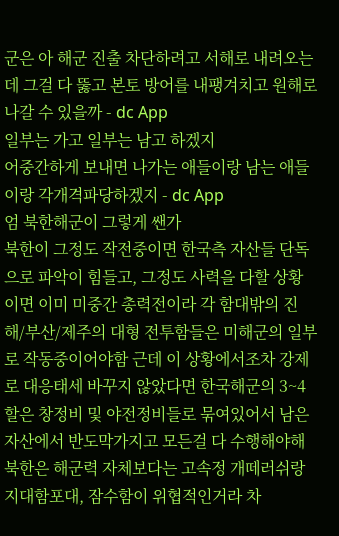군은 아 해군 진출 차단하려고 서해로 내려오는데 그걸 다 뚫고 본토 방어를 내팽겨치고 원해로 나갈 수 있을까 - dc App
일부는 가고 일부는 남고 하겠지
어중간하게 보내면 나가는 애들이랑 남는 애들이랑 각개격파당하겠지 - dc App
엄 북한해군이 그렇게 쌘가
북한이 그정도 작전중이면 한국측 자산들 단독으로 파악이 힘들고, 그정도 사력을 다할 상황이면 이미 미중간 총력전이라 각 함대밖의 진해/부산/제주의 대형 전투함들은 미해군의 일부로 작동중이어야함 근데 이 상황에서조차 강제로 대응태세 바꾸지 않았다면 한국해군의 3~4할은 창정비 및 야전정비들로 묶여있어서 남은 자산에서 반도막가지고 모든걸 다 수행해야해
북한은 해군력 자체보다는 고속정 개떼러쉬랑 지대함포대, 잠수함이 위협적인거라 차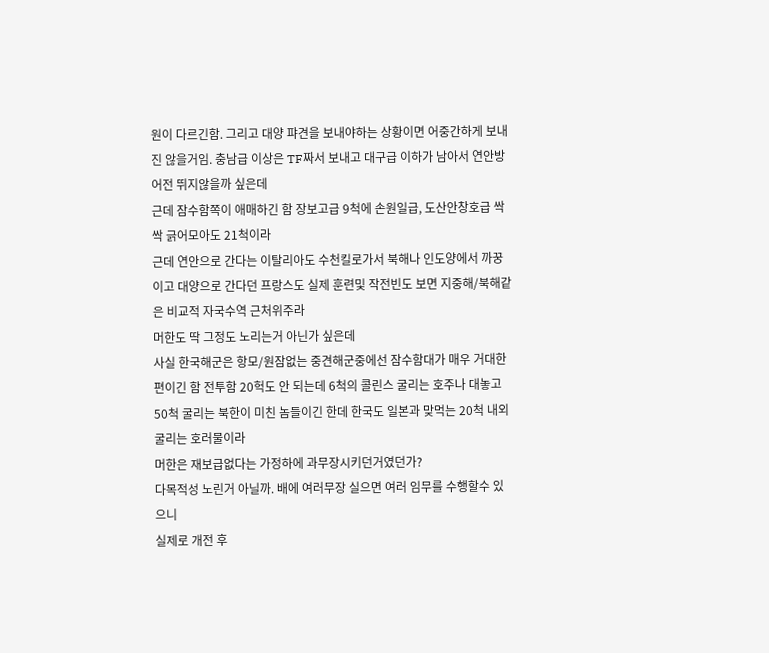원이 다르긴함. 그리고 대양 퍄견을 보내야하는 상황이면 어중간하게 보내진 않을거임. 충남급 이상은 TF짜서 보내고 대구급 이하가 남아서 연안방어전 뛰지않을까 싶은데
근데 잠수함쪽이 애매하긴 함 장보고급 9척에 손원일급, 도산안창호급 싹싹 긁어모아도 21척이라
근데 연안으로 간다는 이탈리아도 수천킬로가서 북해나 인도양에서 까꿍이고 대양으로 간다던 프랑스도 실제 훈련및 작전빈도 보면 지중해/북해같은 비교적 자국수역 근처위주라
머한도 딱 그정도 노리는거 아닌가 싶은데
사실 한국해군은 항모/원잠없는 중견해군중에선 잠수함대가 매우 거대한편이긴 함 전투함 20헉도 안 되는데 6척의 콜린스 굴리는 호주나 대놓고 50척 굴리는 북한이 미친 놈들이긴 한데 한국도 일본과 맞먹는 20척 내외 굴리는 호러물이라
머한은 재보급없다는 가정하에 과무장시키던거였던가?
다목적성 노린거 아닐까. 배에 여러무장 실으면 여러 임무를 수행할수 있으니
실제로 개전 후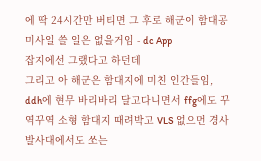에 딱 24시간만 버티면 그 후로 해군이 함대공미사일 쓸 일은 없을거임 - dc App
잡지에선 그랬다고 하던데
그리고 아 해군은 함대지에 미친 인간들임, ddh에 현무 바리바리 달고다니면서 ffg에도 꾸역꾸역 소형 함대지 때려박고 VLS 없으먼 경사발사대에서도 쏘는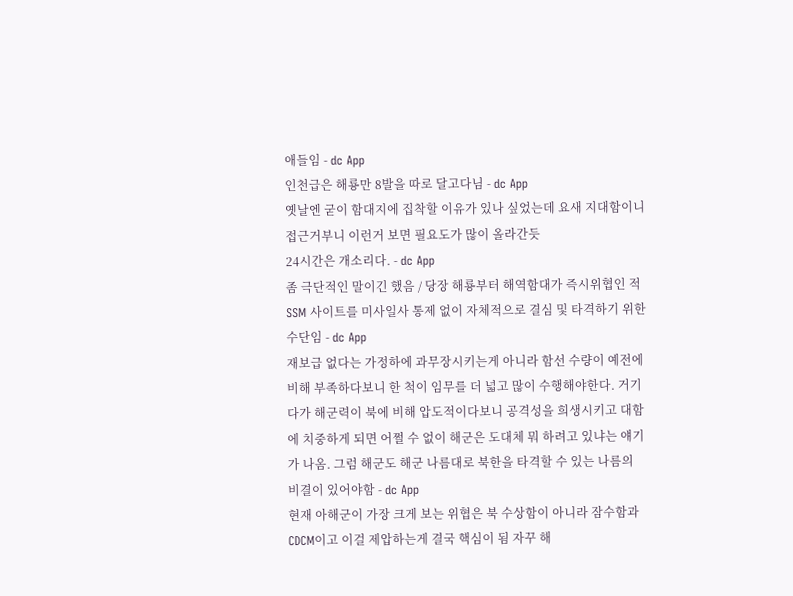애들임 - dc App
인천급은 해룡만 8발을 따로 달고다님 - dc App
옛날엔 굳이 함대지에 집착할 이유가 있나 싶었는데 요새 지대함이니 접근거부니 이런거 보면 필요도가 많이 올라간듯
24시간은 개소리다. - dc App
좀 극단적인 말이긴 했음 / 당장 해룡부터 해역함대가 즉시위협인 적 SSM 사이트를 미사일사 통제 없이 자체적으로 결심 및 타격하기 위한 수단임 - dc App
재보급 없다는 가정하에 과무장시키는게 아니라 함선 수량이 예전에 비해 부족하다보니 한 척이 임무를 더 넓고 많이 수행해야한다. 거기다가 해군력이 북에 비해 압도적이다보니 공격성을 희생시키고 대함에 치중하게 되면 어쩔 수 없이 해군은 도대체 뭐 하려고 있냐는 얘기가 나옴. 그럼 해군도 해군 나름대로 북한을 타격할 수 있는 나름의 비결이 있어야함 - dc App
현재 아해군이 가장 크게 보는 위협은 북 수상함이 아니라 잠수함과 CDCM이고 이걸 제압하는게 결국 핵심이 됨 자꾸 해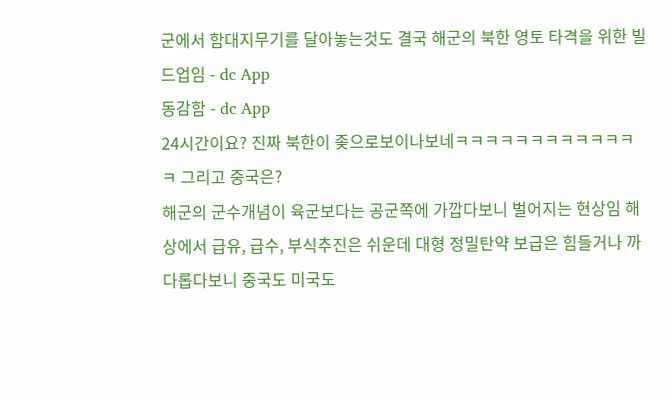군에서 함대지무기를 달아놓는것도 결국 해군의 북한 영토 타격을 위한 빌드업임 - dc App
동감함 - dc App
24시간이요? 진짜 북한이 좆으로보이나보네ㅋㅋㅋㅋㅋㅋㅋㅋㅋㅋㅋㅋㅋ 그리고 중국은?
해군의 군수개념이 육군보다는 공군쪽에 가깝다보니 벌어지는 현상임 해상에서 급유, 급수, 부식추진은 쉬운데 대형 정밀탄약 보급은 힘들거나 까다롭다보니 중국도 미국도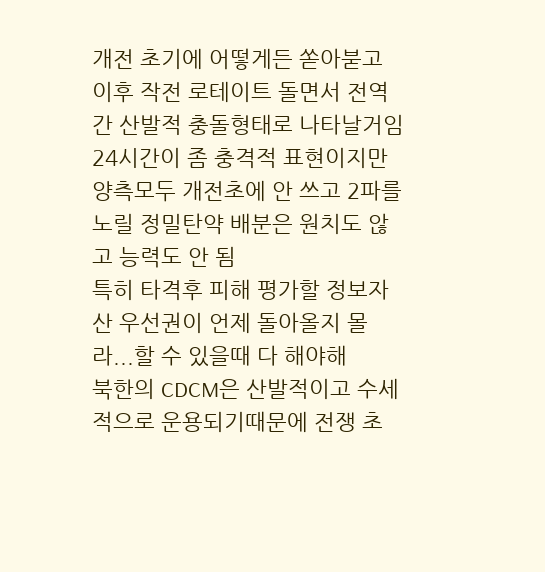개전 초기에 어떻게든 쏟아붇고 이후 작전 로테이트 돌면서 전역간 산발적 충돌형태로 나타날거임 24시간이 좀 충격적 표현이지만 양측모두 개전초에 안 쓰고 2파를 노릴 정밀탄약 배분은 원치도 않고 능력도 안 됨
특히 타격후 피해 평가할 정보자산 우선권이 언제 돌아올지 몰라...할 수 있을때 다 해야해
북한의 CDCM은 산발적이고 수세적으로 운용되기때문에 전쟁 초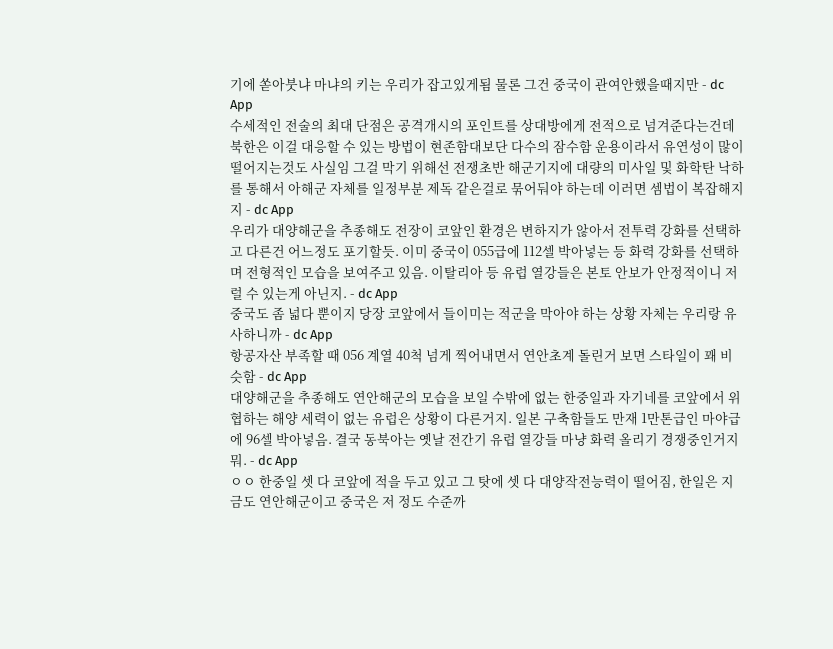기에 쏟아붓냐 마냐의 키는 우리가 잡고있게됨 물론 그건 중국이 관여안했을때지만 - dc App
수세적인 전술의 최대 단점은 공격개시의 포인트를 상대방에게 전적으로 넘겨준다는건데 북한은 이걸 대응할 수 있는 방법이 현존함대보단 다수의 잠수함 운용이라서 유연성이 많이 떨어지는것도 사실임 그걸 막기 위해선 전쟁초반 해군기지에 대량의 미사일 및 화학탄 낙하를 통해서 아해군 자체를 일정부분 제독 같은걸로 묶어둬야 하는데 이러면 셈법이 복잡해지지 - dc App
우리가 대양해군을 추종해도 전장이 코앞인 환경은 변하지가 않아서 전투력 강화를 선택하고 다른건 어느정도 포기할듯. 이미 중국이 055급에 112셀 박아넣는 등 화력 강화를 선택하며 전형적인 모습을 보여주고 있음. 이탈리아 등 유럽 열강들은 본토 안보가 안정적이니 저럴 수 있는게 아닌지. - dc App
중국도 좀 넓다 뿐이지 당장 코앞에서 들이미는 적군을 막아야 하는 상황 자체는 우리랑 유사하니까 - dc App
항공자산 부족할 때 056 계열 40척 넘게 찍어내면서 연안초계 돌린거 보면 스타일이 꽤 비슷함 - dc App
대양해군을 추종해도 연안해군의 모습을 보일 수밖에 없는 한중일과 자기네를 코앞에서 위협하는 해양 세력이 없는 유럽은 상황이 다른거지. 일본 구축함들도 만재 1만톤급인 마야급에 96셀 박아넣음. 결국 동북아는 옛날 전간기 유럽 열강들 마냥 화력 올리기 경쟁중인거지 뭐. - dc App
ㅇㅇ 한중일 셋 다 코앞에 적을 두고 있고 그 탓에 셋 다 대양작전능력이 떨어짐, 한일은 지금도 연안해군이고 중국은 저 정도 수준까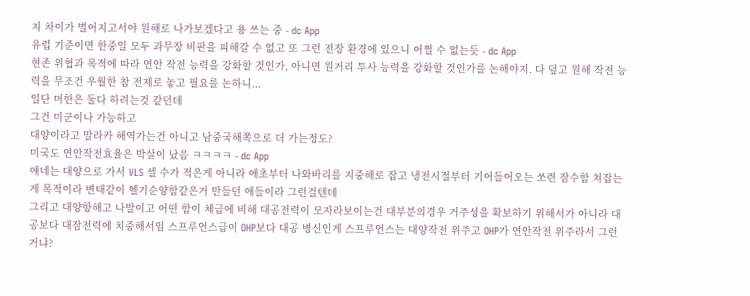지 차이가 벌어지고서야 원해로 나가보겠다고 용 쓰는 중 - dc App
유럽 기준이면 한중일 모두 과무장 비판을 피해갈 수 없고 또 그런 전장 환경에 있으니 어쩔 수 없는듯 - dc App
현존 위협과 목적에 따라 연안 작전 능력을 강화할 것인가, 아니면 원거리 투사 능력을 강화할 것인가를 논해야지. 다 덮고 원해 작전 능력을 무조건 우월한 참 전제로 놓고 필요를 논하니...
일단 머한은 둘다 하려는것 같던데
그건 미군이나 가능하고
대양이라고 말라카 해역가는건 아니고 남중국해쪽으로 더 가는정도?
미국도 연안작전효율은 박살이 났음 ㅋㅋㅋㅋ - dc App
얘네는 대양으로 가서 VLS 셀 수가 적은게 아니라 애초부터 나와바리를 지중해로 잡고 냉전시절부터 기어들어오는 쏘련 잠수함 쳐잡는게 목적이라 변태같이 헬기순양함같은거 만들던 애들이라 그런걸텐데
그리고 대양항해고 나발이고 어떤 함이 체급에 비해 대공전력이 모자라보이는건 대부분의경우 거주성을 확보하기 위해서가 아니라 대공보다 대잠전력에 치중해서임 스프루언스급이 OHP보다 대공 병신인게 스프루언스는 대양작전 위주고 OHP가 연안작전 위주라서 그런거냐?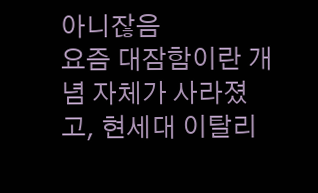아니잖음
요즘 대잠함이란 개념 자체가 사라졌고, 현세대 이탈리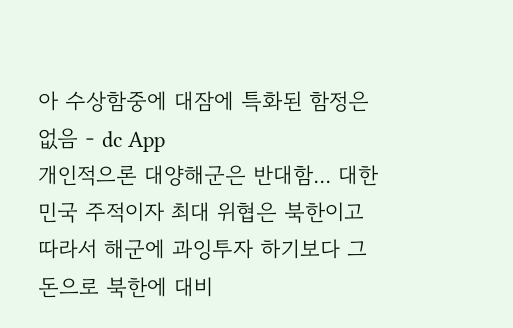아 수상함중에 대잠에 특화된 함정은 없음 - dc App
개인적으론 대양해군은 반대함... 대한민국 주적이자 최대 위협은 북한이고 따라서 해군에 과잉투자 하기보다 그 돈으로 북한에 대비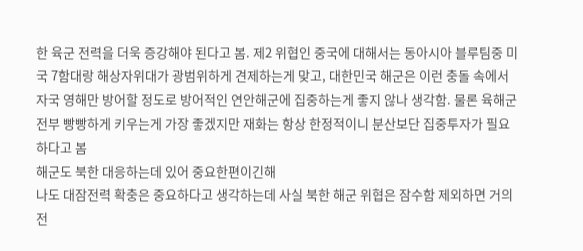한 육군 전력을 더욱 증강해야 된다고 봄. 제2 위협인 중국에 대해서는 동아시아 블루팀중 미국 7함대랑 해상자위대가 광범위하게 견제하는게 맞고, 대한민국 해군은 이런 충돌 속에서 자국 영해만 방어할 정도로 방어적인 연안해군에 집중하는게 좋지 않나 생각함. 물론 육해군 전부 빵빵하게 키우는게 가장 좋겠지만 재화는 항상 한정적이니 분산보단 집중투자가 필요하다고 봄
해군도 북한 대응하는데 있어 중요한편이긴해
나도 대잠전력 확충은 중요하다고 생각하는데 사실 북한 해군 위협은 잠수함 제외하면 거의 전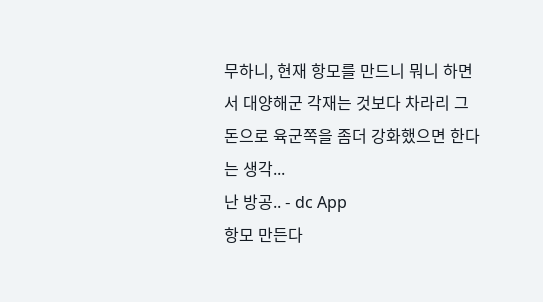무하니, 현재 항모를 만드니 뭐니 하면서 대양해군 각재는 것보다 차라리 그돈으로 육군쪽을 좀더 강화했으면 한다는 생각...
난 방공.. - dc App
항모 만든다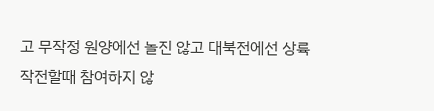고 무작정 원양에선 놀진 않고 대북전에선 상륙작전할때 참여하지 않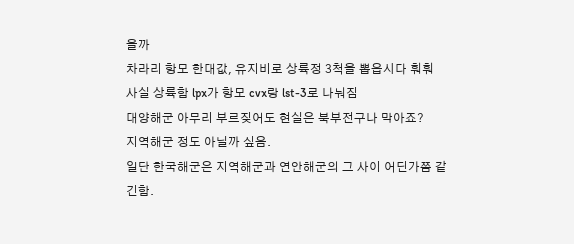을까
차라리 항모 한대값, 유지비로 상륙정 3척을 뽑읍시다 훠훠
사실 상륙함 lpx가 항모 cvx랑 lst-3로 나눠짐
대양해군 아무리 부르짖어도 현실은 북부전구나 막아죠?
지역해군 정도 아닐까 싶음.
일단 한국해군은 지역해군과 연안해군의 그 사이 어딘가쯤 같긴함.